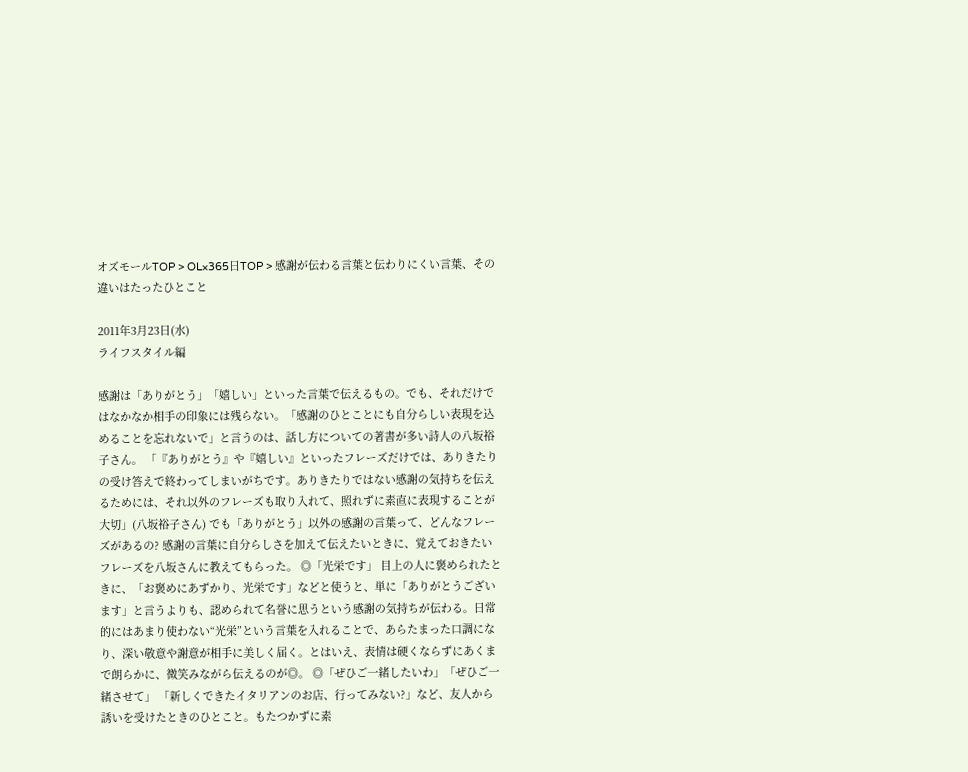オズモールTOP > OL×365日TOP > 感謝が伝わる言葉と伝わりにくい言葉、その違いはたったひとこと

2011年3月23日(水)
ライフスタイル編

感謝は「ありがとう」「嬉しい」といった言葉で伝えるもの。でも、それだけではなかなか相手の印象には残らない。「感謝のひとことにも自分らしい表現を込めることを忘れないで」と言うのは、話し方についての著書が多い詩人の八坂裕子さん。 「『ありがとう』や『嬉しい』といったフレーズだけでは、ありきたりの受け答えで終わってしまいがちです。ありきたりではない感謝の気持ちを伝えるためには、それ以外のフレーズも取り入れて、照れずに素直に表現することが大切」(八坂裕子さん) でも「ありがとう」以外の感謝の言葉って、どんなフレーズがあるの? 感謝の言葉に自分らしさを加えて伝えたいときに、覚えておきたいフレーズを八坂さんに教えてもらった。 ◎「光栄です」 目上の人に褒められたときに、「お褒めにあずかり、光栄です」などと使うと、単に「ありがとうございます」と言うよりも、認められて名誉に思うという感謝の気持ちが伝わる。日常的にはあまり使わない“光栄”という言葉を入れることで、あらたまった口調になり、深い敬意や謝意が相手に美しく届く。とはいえ、表情は硬くならずにあくまで朗らかに、微笑みながら伝えるのが◎。 ◎「ぜひご一緒したいわ」「ぜひご一緒させて」 「新しくできたイタリアンのお店、行ってみない?」など、友人から誘いを受けたときのひとこと。もたつかずに素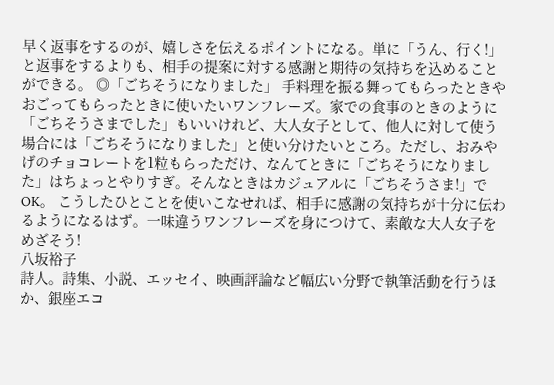早く返事をするのが、嬉しさを伝えるポイントになる。単に「うん、行く!」と返事をするよりも、相手の提案に対する感謝と期待の気持ちを込めることができる。 ◎「ごちそうになりました」 手料理を振る舞ってもらったときやおごってもらったときに使いたいワンフレーズ。家での食事のときのように「ごちそうさまでした」もいいけれど、大人女子として、他人に対して使う場合には「ごちそうになりました」と使い分けたいところ。ただし、おみやげのチョコレートを1粒もらっただけ、なんてときに「ごちそうになりました」はちょっとやりすぎ。そんなときはカジュアルに「ごちそうさま!」でOK。 こうしたひとことを使いこなせれば、相手に感謝の気持ちが十分に伝わるようになるはず。一味違うワンフレーズを身につけて、素敵な大人女子をめざそう!
八坂裕子
詩人。詩集、小説、エッセイ、映画評論など幅広い分野で執筆活動を行うほか、銀座エコ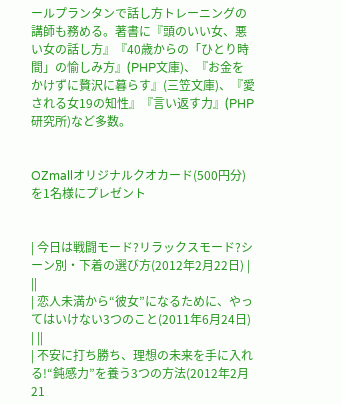ールプランタンで話し方トレーニングの講師も務める。著書に『頭のいい女、悪い女の話し方』『40歳からの「ひとり時間」の愉しみ方』(PHP文庫)、『お金をかけずに贅沢に暮らす』(三笠文庫)、『愛される女19の知性』『言い返す力』(PHP研究所)など多数。


OZmallオリジナルクオカード(500円分)を1名様にプレゼント


| 今日は戦闘モード?リラックスモード?シーン別・下着の選び方(2012年2月22日) | ||
| 恋人未満から“彼女”になるために、やってはいけない3つのこと(2011年6月24日) | ||
| 不安に打ち勝ち、理想の未来を手に入れる!“鈍感力”を養う3つの方法(2012年2月21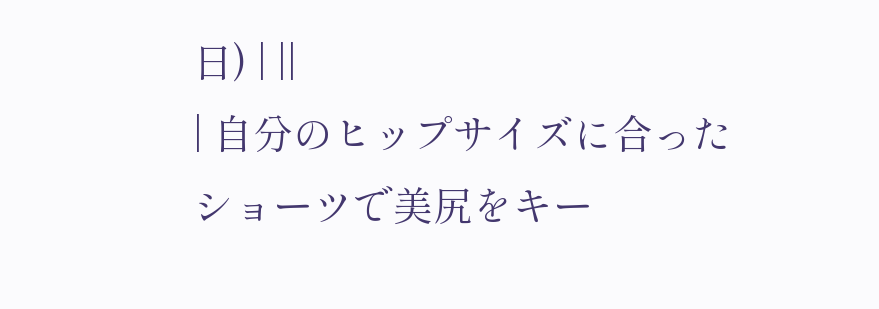日) | ||
| 自分のヒップサイズに合ったショーツで美尻をキー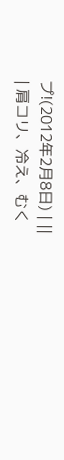プ!(2012年2月8日) | ||
| 肩コリ、冷え、むく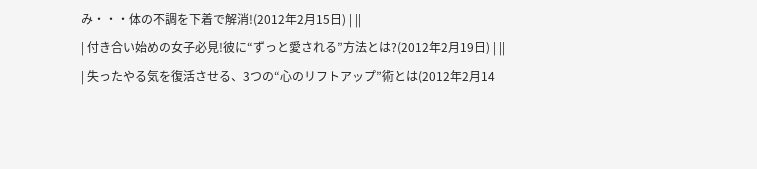み・・・体の不調を下着で解消!(2012年2月15日) | ||
| 付き合い始めの女子必見!彼に“ずっと愛される”方法とは?(2012年2月19日) | ||
| 失ったやる気を復活させる、3つの“心のリフトアップ”術とは(2012年2月14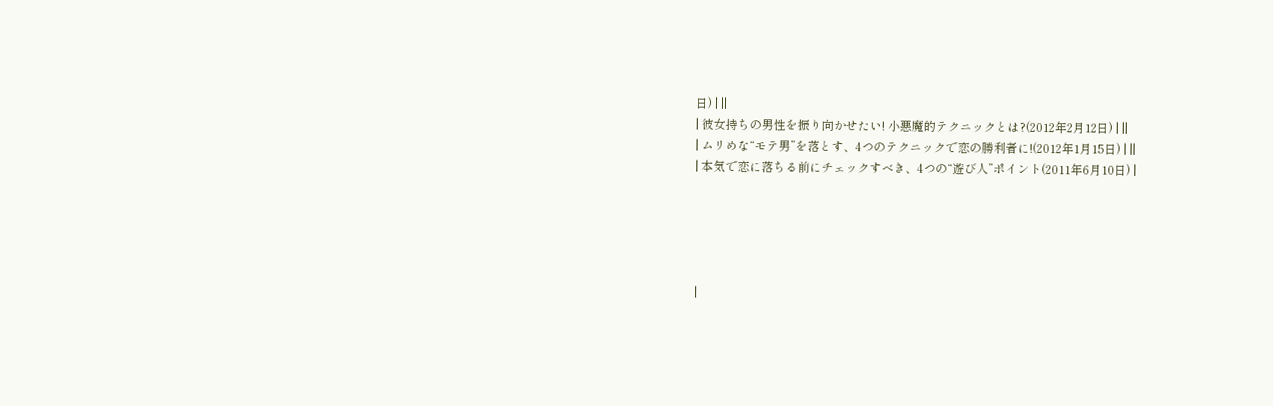日) | ||
| 彼女持ちの男性を振り向かせたい! 小悪魔的テクニックとは?(2012年2月12日) | ||
| ムリめな“モテ男”を落とす、4つのテクニックで恋の勝利者に!(2012年1月15日) | ||
| 本気で恋に落ちる前にチェックすべき、4つの“遊び人”ポイント(2011年6月10日) |





|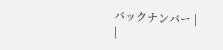バックナンバー |
|